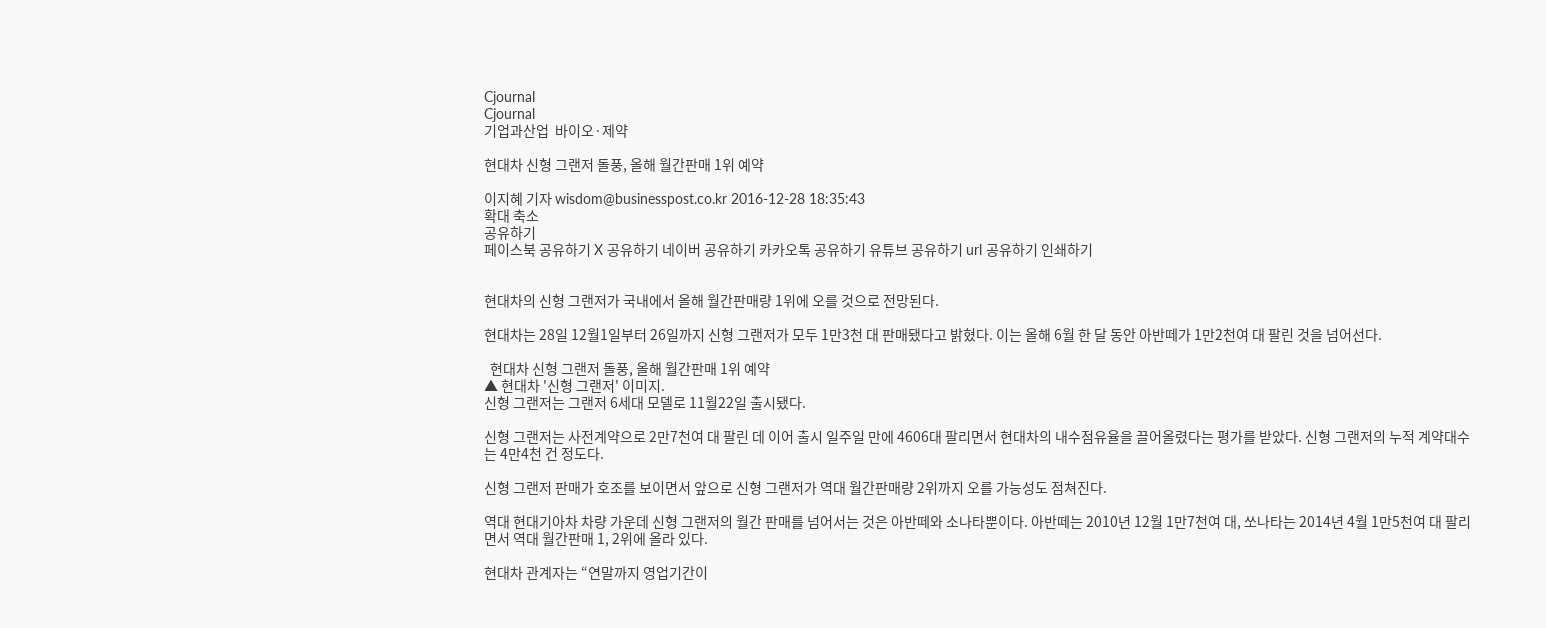Cjournal
Cjournal
기업과산업  바이오·제약

현대차 신형 그랜저 돌풍, 올해 월간판매 1위 예약

이지혜 기자 wisdom@businesspost.co.kr 2016-12-28 18:35:43
확대 축소
공유하기
페이스북 공유하기 X 공유하기 네이버 공유하기 카카오톡 공유하기 유튜브 공유하기 url 공유하기 인쇄하기


현대차의 신형 그랜저가 국내에서 올해 월간판매량 1위에 오를 것으로 전망된다.

현대차는 28일 12월1일부터 26일까지 신형 그랜저가 모두 1만3천 대 판매됐다고 밝혔다. 이는 올해 6월 한 달 동안 아반떼가 1만2천여 대 팔린 것을 넘어선다.

  현대차 신형 그랜저 돌풍, 올해 월간판매 1위 예약
▲ 현대차 '신형 그랜저' 이미지.
신형 그랜저는 그랜저 6세대 모델로 11월22일 출시됐다.

신형 그랜저는 사전계약으로 2만7천여 대 팔린 데 이어 출시 일주일 만에 4606대 팔리면서 현대차의 내수점유율을 끌어올렸다는 평가를 받았다. 신형 그랜저의 누적 계약대수는 4만4천 건 정도다.

신형 그랜저 판매가 호조를 보이면서 앞으로 신형 그랜저가 역대 월간판매량 2위까지 오를 가능성도 점쳐진다.

역대 현대기아차 차량 가운데 신형 그랜저의 월간 판매를 넘어서는 것은 아반떼와 소나타뿐이다. 아반떼는 2010년 12월 1만7천여 대, 쏘나타는 2014년 4월 1만5천여 대 팔리면서 역대 월간판매 1, 2위에 올라 있다.

현대차 관계자는 “연말까지 영업기간이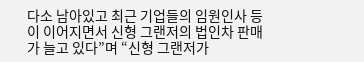다소 남아있고 최근 기업들의 임원인사 등이 이어지면서 신형 그랜저의 법인차 판매가 늘고 있다”며 “신형 그랜저가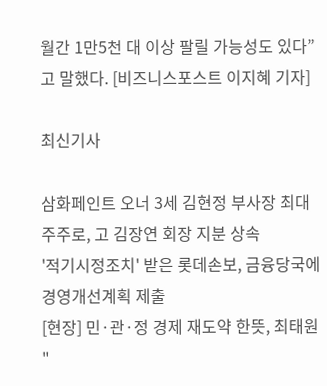월간 1만5천 대 이상 팔릴 가능성도 있다”고 말했다. [비즈니스포스트 이지혜 기자]

최신기사

삼화페인트 오너 3세 김현정 부사장 최대주주로, 고 김장연 회장 지분 상속
'적기시정조치' 받은 롯데손보, 금융당국에 경영개선계획 제출
[현장] 민·관·정 경제 재도약 한뜻, 최태원 "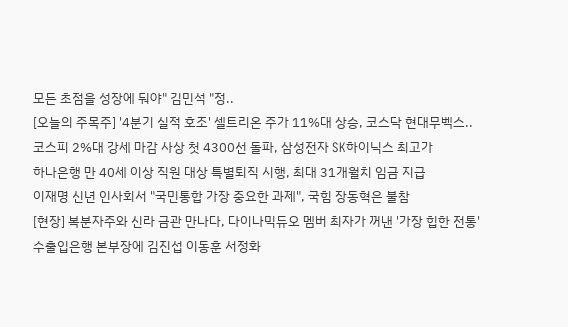모든 초점을 성장에 둬야" 김민석 "정..
[오늘의 주목주] '4분기 실적 호조' 셀트리온 주가 11%대 상승, 코스닥 현대무벡스..
코스피 2%대 강세 마감 사상 첫 4300선 돌파, 삼성전자 SK하이닉스 최고가
하나은행 만 40세 이상 직원 대상 특별퇴직 시행, 최대 31개월치 임금 지급
이재명 신년 인사회서 "국민통합 가장 중요한 과제", 국힘 장동혁은 불참
[현장] 복분자주와 신라 금관 만나다, 다이나믹듀오 멤버 최자가 꺼낸 '가장 힙한 전통'
수출입은행 본부장에 김진섭 이동훈 서정화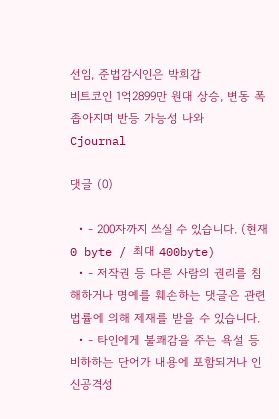선임, 준법감시인은 박희갑
비트코인 1억2899만 원대 상승, 변동 폭 좁아지며 반등 가능성 나와
Cjournal

댓글 (0)

  • - 200자까지 쓰실 수 있습니다. (현재 0 byte / 최대 400byte)
  • - 저작권 등 다른 사람의 권리를 침해하거나 명예를 훼손하는 댓글은 관련 법률에 의해 제재를 받을 수 있습니다.
  • - 타인에게 불쾌감을 주는 욕설 등 비하하는 단어가 내용에 포함되거나 인신공격성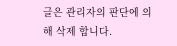글은 관리자의 판단에 의해 삭제 합니다.